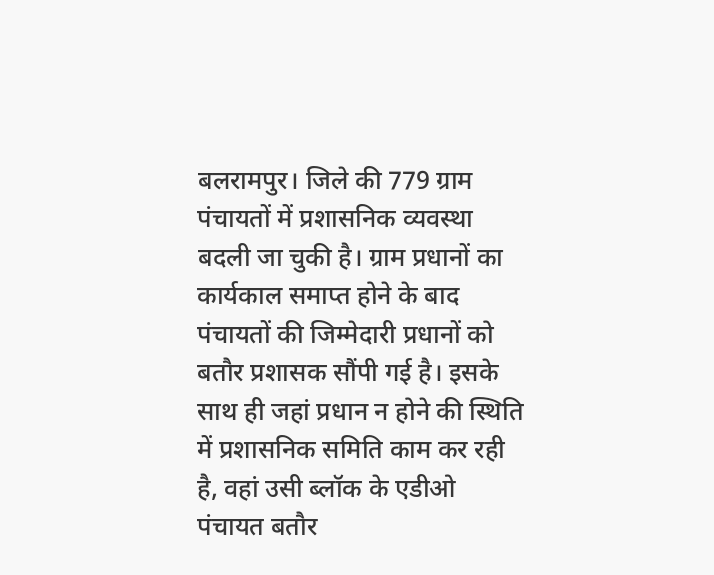बलरामपुर। जिले की 779 ग्राम पंचायतों में प्रशासनिक व्यवस्था बदली जा चुकी है। ग्राम प्रधानों का कार्यकाल समाप्त होने के बाद पंचायतों की जिम्मेदारी प्रधानों को बतौर प्रशासक सौंपी गई है। इसके साथ ही जहां प्रधान न होने की स्थिति में प्रशासनिक समिति काम कर रही है, वहां उसी ब्लॉक के एडीओ पंचायत बतौर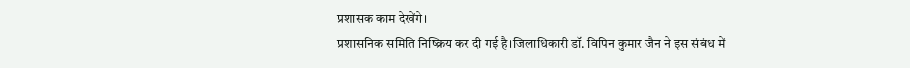प्रशासक काम देखेंगे।
प्रशासनिक समिति निष्क्रिय कर दी गई है।जिलाधिकारी डॉ. विपिन कुमार जैन ने इस संबंध में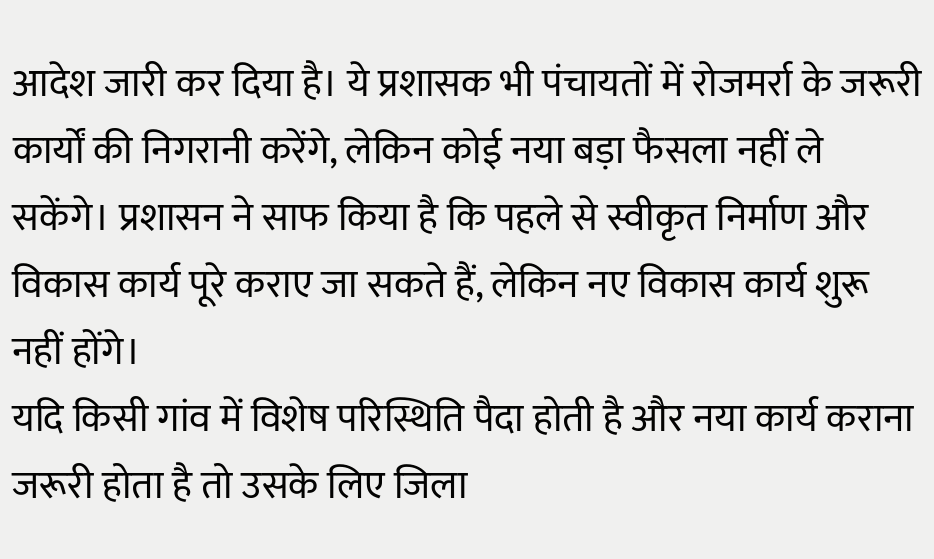आदेश जारी कर दिया है। ये प्रशासक भी पंचायतों में रोजमर्रा के जरूरी कार्यों की निगरानी करेंगे, लेकिन कोई नया बड़ा फैसला नहीं ले सकेंगे। प्रशासन ने साफ किया है कि पहले से स्वीकृत निर्माण और विकास कार्य पूरे कराए जा सकते हैं, लेकिन नए विकास कार्य शुरू नहीं होंगे।
यदि किसी गांव में विशेष परिस्थिति पैदा होती है और नया कार्य कराना जरूरी होता है तो उसके लिए जिला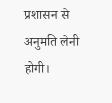प्रशासन से अनुमति लेनी होगी।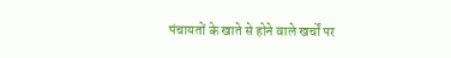पंचायतों के खाते से होने वाले खर्चों पर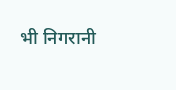भी निगरानी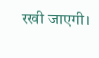रखी जाएगी।